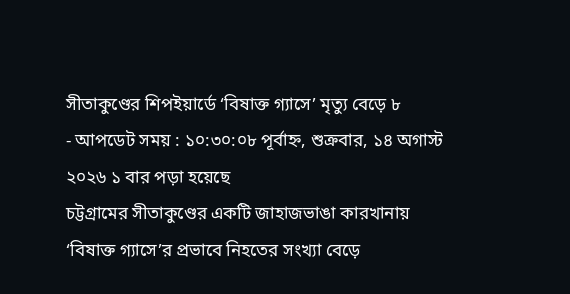সীতাকুণ্ডের শিপইয়ার্ডে ‘বিষাক্ত গ্যাসে’ মৃত্যু বেড়ে ৮
- আপডেট সময় : ১০:৩০:০৮ পূর্বাহ্ন, শুক্রবার, ১৪ অগাস্ট ২০২৬ ১ বার পড়া হয়েছে
চট্টগ্রামের সীতাকুণ্ডের একটি জাহাজভাঙা কারখানায় ‘বিষাক্ত গ্যাসে’র প্রভাবে নিহতের সংখ্যা বেড়ে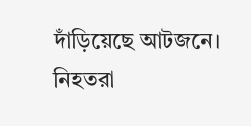দাঁড়িয়েছে আটজনে। নিহতরা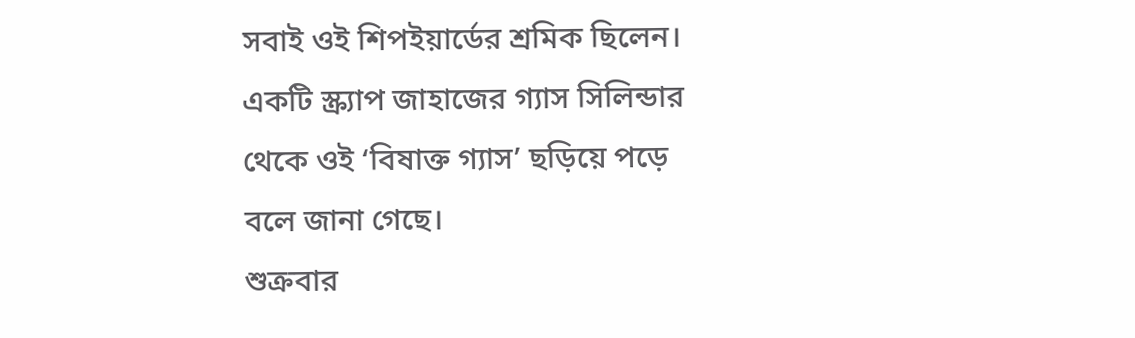সবাই ওই শিপইয়ার্ডের শ্রমিক ছিলেন। একটি স্ক্র্যাপ জাহাজের গ্যাস সিলিন্ডার থেকে ওই ‘বিষাক্ত গ্যাস’ ছড়িয়ে পড়ে বলে জানা গেছে।
শুক্রবার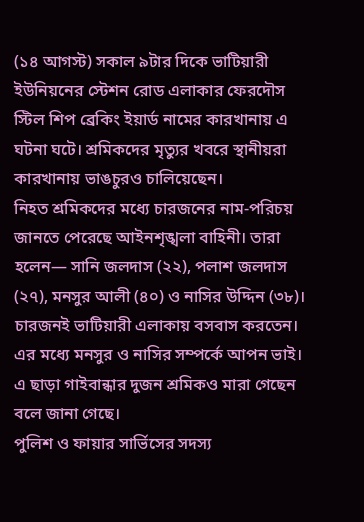(১৪ আগস্ট) সকাল ৯টার দিকে ভাটিয়ারী ইউনিয়নের স্টেশন রোড এলাকার ফেরদৌস স্টিল শিপ ব্রেকিং ইয়ার্ড নামের কারখানায় এ ঘটনা ঘটে। শ্রমিকদের মৃত্যুর খবরে স্থানীয়রা কারখানায় ভাঙচুরও চালিয়েছেন।
নিহত শ্রমিকদের মধ্যে চারজনের নাম-পরিচয় জানতে পেরেছে আইনশৃঙ্খলা বাহিনী। তারা হলেন— সানি জলদাস (২২), পলাশ জলদাস (২৭), মনসুর আলী (৪০) ও নাসির উদ্দিন (৩৮)। চারজনই ভাটিয়ারী এলাকায় বসবাস করতেন। এর মধ্যে মনসুর ও নাসির সম্পর্কে আপন ভাই। এ ছাড়া গাইবান্ধার দুজন শ্রমিকও মারা গেছেন বলে জানা গেছে।
পুলিশ ও ফায়ার সার্ভিসের সদস্য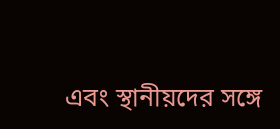এবং স্থানীয়দের সঙ্গে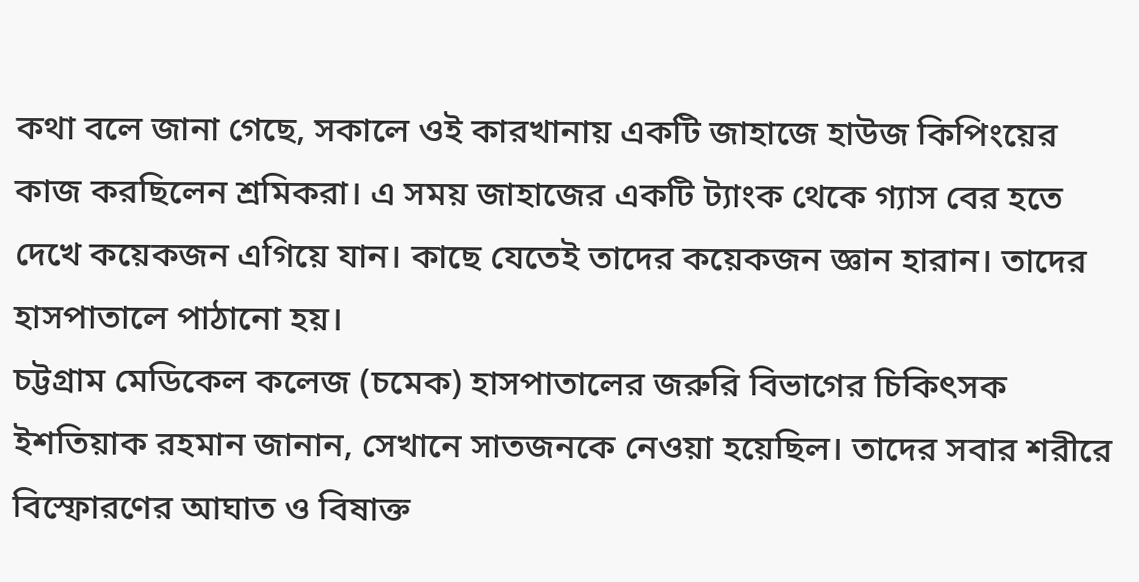কথা বলে জানা গেছে, সকালে ওই কারখানায় একটি জাহাজে হাউজ কিপিংয়ের কাজ করছিলেন শ্রমিকরা। এ সময় জাহাজের একটি ট্যাংক থেকে গ্যাস বের হতে দেখে কয়েকজন এগিয়ে যান। কাছে যেতেই তাদের কয়েকজন জ্ঞান হারান। তাদের হাসপাতালে পাঠানো হয়।
চট্টগ্রাম মেডিকেল কলেজ (চমেক) হাসপাতালের জরুরি বিভাগের চিকিৎসক ইশতিয়াক রহমান জানান, সেখানে সাতজনকে নেওয়া হয়েছিল। তাদের সবার শরীরে বিস্ফোরণের আঘাত ও বিষাক্ত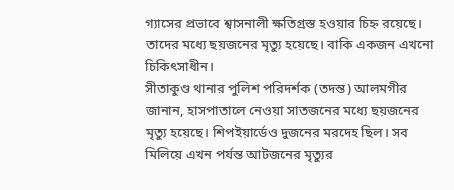গ্যাসের প্রভাবে শ্বাসনালী ক্ষতিগ্রস্ত হওয়ার চিহ্ন রয়েছে। তাদের মধ্যে ছয়জনের মৃত্যু হয়েছে। বাকি একজন এখনো চিকিৎসাধীন।
সীতাকুণ্ড থানার পুলিশ পরিদর্শক (তদন্ত) আলমগীর জানান, হাসপাতালে নেওয়া সাতজনের মধ্যে ছয়জনের মৃত্যু হয়েছে। শিপইয়ার্ডেও দুজনের মরদেহ ছিল। সব মিলিয়ে এখন পর্যন্ত আটজনের মৃত্যুর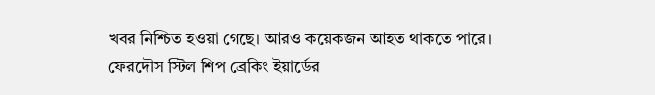খবর নিশ্চিত হওয়া গেছে। আরও কয়েকজন আহত থাকতে পারে।
ফেরদৌস স্টিল শিপ ব্রেকিং ইয়ার্ডের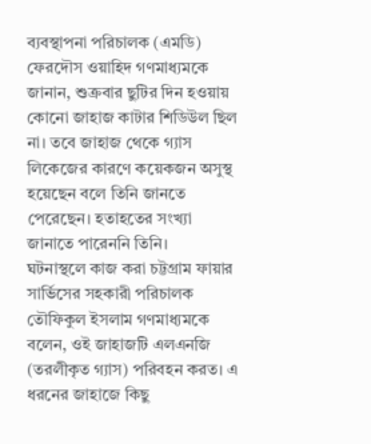ব্যবস্থাপনা পরিচালক (এমডি) ফেরদৌস ওয়াহিদ গণমাধ্যমকে জানান, শুক্রবার ছুটির দিন হওয়ায় কোনো জাহাজ কাটার শিডিউল ছিল না। তবে জাহাজ থেকে গ্যাস লিকেজের কারণে কয়েকজন অসুস্থ হয়েছেন বলে তিনি জানতে পেরেছেন। হতাহতের সংখ্যা জানাতে পারেননি তিনি।
ঘটনাস্থলে কাজ করা চট্টগ্রাম ফায়ার সার্ভিসের সহকারী পরিচালক তৌফিকুল ইসলাম গণমাধ্যমকে বলেন, ওই জাহাজটি এলএনজি (তরলীকৃত গ্যাস) পরিবহন করত। এ ধরনের জাহাজে কিছু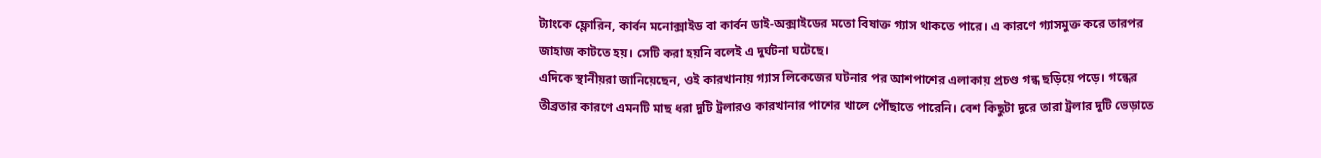ট্যাংকে ফ্লোরিন, কার্বন মনোক্সাইড বা কার্বন ডাই-অক্সাইডের মতো বিষাক্ত গ্যাস থাকতে পারে। এ কারণে গ্যাসমুক্ত করে তারপর জাহাজ কাটতে হয়। সেটি করা হয়নি বলেই এ দুর্ঘটনা ঘটেছে।
এদিকে স্থানীয়রা জানিয়েছেন, ওই কারখানায় গ্যাস লিকেজের ঘটনার পর আশপাশের এলাকায় প্রচণ্ড গন্ধ ছড়িয়ে পড়ে। গন্ধের তীব্রতার কারণে এমনটি মাছ ধরা দুটি ট্রলারও কারখানার পাশের খালে পৌঁছাতে পারেনি। বেশ কিছুটা দূরে তারা ট্রলার দুটি ভেড়াতে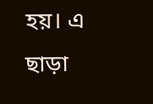হয়। এ ছাড়া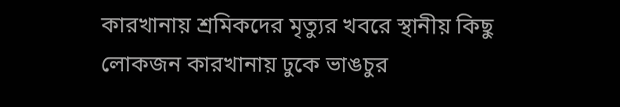কারখানায় শ্রমিকদের মৃত্যুর খবরে স্থানীয় কিছু লোকজন কারখানায় ঢুকে ভাঙচুর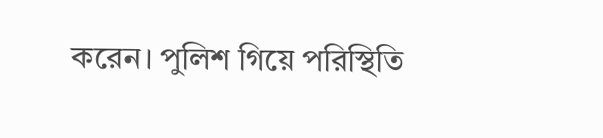করেন। পুলিশ গিয়ে পরিস্থিতি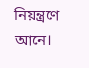নিয়ন্ত্রণে আনে।